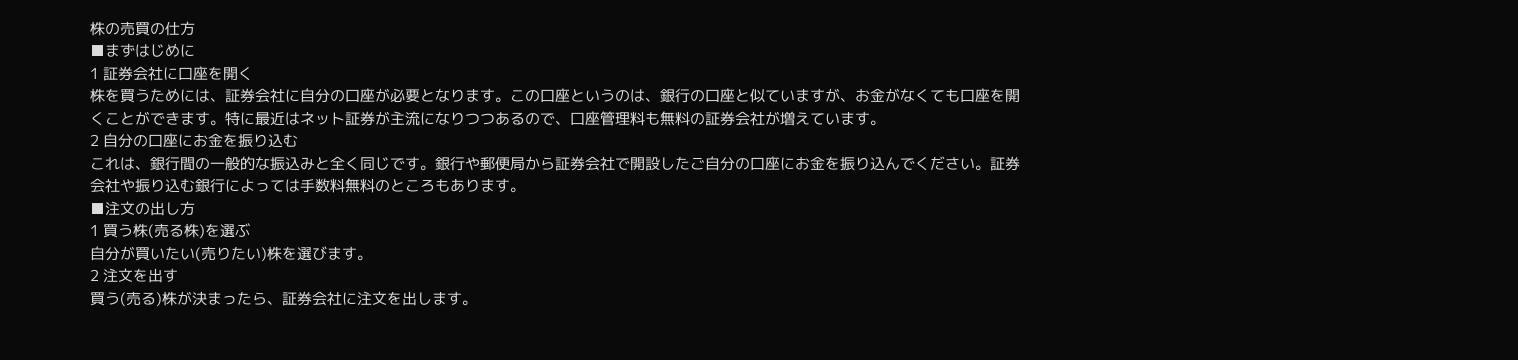株の売買の仕方
■まずはじめに
1 証券会社に口座を開く
株を買うためには、証券会社に自分の口座が必要となります。この口座というのは、銀行の口座と似ていますが、お金がなくても口座を開くことができます。特に最近はネット証券が主流になりつつあるので、口座管理料も無料の証券会社が増えています。
2 自分の口座にお金を振り込む
これは、銀行間の一般的な振込みと全く同じです。銀行や郵便局から証券会社で開設したご自分の口座にお金を振り込んでください。証券会社や振り込む銀行によっては手数料無料のところもあります。
■注文の出し方
1 買う株(売る株)を選ぶ
自分が買いたい(売りたい)株を選びます。
2 注文を出す
買う(売る)株が決まったら、証券会社に注文を出します。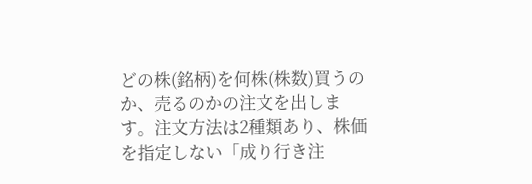どの株(銘柄)を何株(株数)買うのか、売るのかの注文を出します。注文方法は2種類あり、株価を指定しない「成り行き注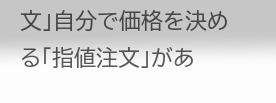文」自分で価格を決める「指値注文」があ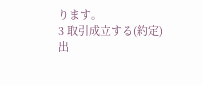ります。
3 取引成立する(約定)
出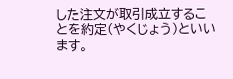した注文が取引成立することを約定(やくじょう)といいます。